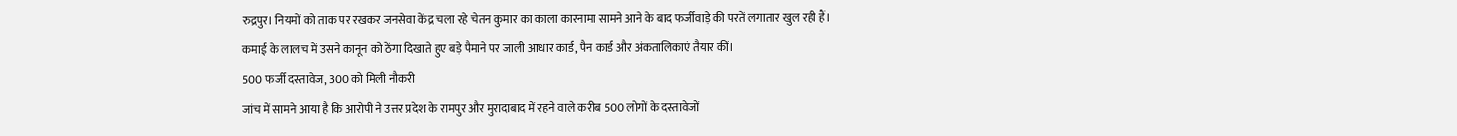रुद्रपुर। नियमों को ताक पर रखकर जनसेवा केंद्र चला रहे चेतन कुमार का काला कारनामा सामने आने के बाद फर्जीवाड़े की परतें लगातार खुल रही हैं।
कमाई के लालच में उसने कानून को ठेंगा दिखाते हुए बड़े पैमाने पर जाली आधार कार्ड, पैन कार्ड और अंकतालिकाएं तैयार कीं।
500 फर्जी दस्तावेज, 300 को मिली नौकरी
जांच में सामने आया है कि आरोपी ने उत्तर प्रदेश के रामपुर और मुरादाबाद में रहने वाले करीब 500 लोगों के दस्तावेजों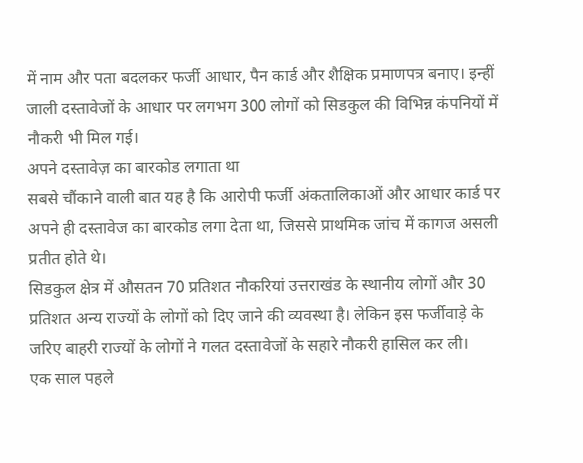में नाम और पता बदलकर फर्जी आधार, पैन कार्ड और शैक्षिक प्रमाणपत्र बनाए। इन्हीं जाली दस्तावेजों के आधार पर लगभग 300 लोगों को सिडकुल की विभिन्न कंपनियों में नौकरी भी मिल गई।
अपने दस्तावेज़ का बारकोड लगाता था
सबसे चौंकाने वाली बात यह है कि आरोपी फर्जी अंकतालिकाओं और आधार कार्ड पर अपने ही दस्तावेज का बारकोड लगा देता था, जिससे प्राथमिक जांच में कागज असली प्रतीत होते थे।
सिडकुल क्षेत्र में औसतन 70 प्रतिशत नौकरियां उत्तराखंड के स्थानीय लोगों और 30 प्रतिशत अन्य राज्यों के लोगों को दिए जाने की व्यवस्था है। लेकिन इस फर्जीवाड़े के जरिए बाहरी राज्यों के लोगों ने गलत दस्तावेजों के सहारे नौकरी हासिल कर ली।
एक साल पहले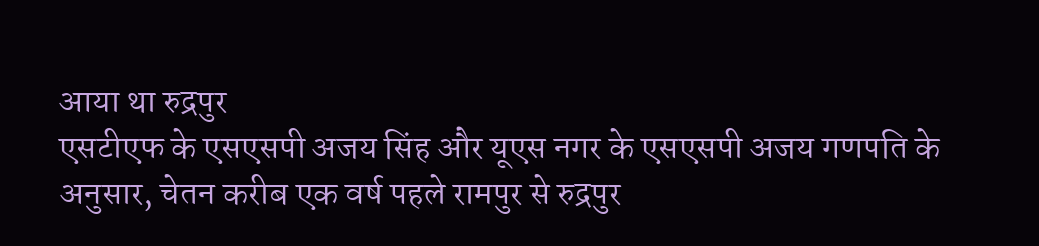आया था रुद्रपुर
एसटीएफ के एसएसपी अजय सिंह और यूएस नगर के एसएसपी अजय गणपति के अनुसार, चेतन करीब एक वर्ष पहले रामपुर से रुद्रपुर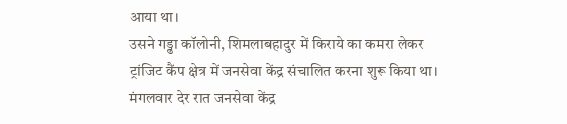आया था।
उसने गड्ढा कॉलोनी, शिमलाबहादुर में किराये का कमरा लेकर ट्रांजिट कैंप क्षेत्र में जनसेवा केंद्र संचालित करना शुरू किया था।
मंगलवार देर रात जनसेवा केंद्र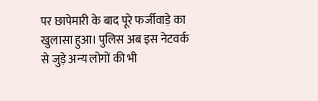पर छापेमारी के बाद पूरे फर्जीवाड़े का खुलासा हुआ। पुलिस अब इस नेटवर्क से जुड़े अन्य लोगों की भी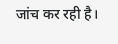जांच कर रही है।